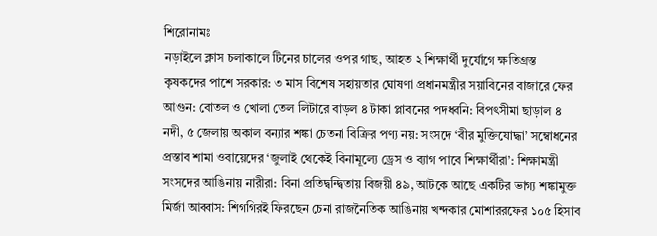শিরোনামঃ
নড়াইলে ক্লাস চলাকালে টিনের চালের ওপর গাছ, আহত ২ শিক্ষার্থী দুর্যোগে ক্ষতিগ্রস্ত কৃষকদের পাশে সরকার: ৩ মাস বিশেষ সহায়তার ঘোষণা প্রধানমন্ত্রীর সয়াবিনের বাজারে ফের আগুন: বোতল ও খোলা তেল লিটারে বাড়ল ৪ টাকা প্লাবনের পদধ্বনি: বিপৎসীমা ছাড়াল ৪ নদী, ৫ জেলায় অকাল বন্যার শঙ্কা চেতনা বিক্রির পণ্য নয়: সংসদে ‘বীর মুক্তিযোদ্ধা’ সম্বোধনের প্রস্তাব শামা ওবায়েদের ‘জুলাই থেকেই বিনামূল্যে ড্রেস ও ব্যাগ পাবে শিক্ষার্থীরা’: শিক্ষামন্ত্রী সংসদের আঙিনায় নারীরা: বিনা প্রতিদ্বন্দ্বিতায় বিজয়ী ৪৯, আটকে আছে একটির ভাগ্য শঙ্কামুক্ত মির্জা আব্বাস: শিগগিরই ফিরছেন চেনা রাজনৈতিক আঙিনায় খন্দকার মোশাররফের ১০৫ হিসাব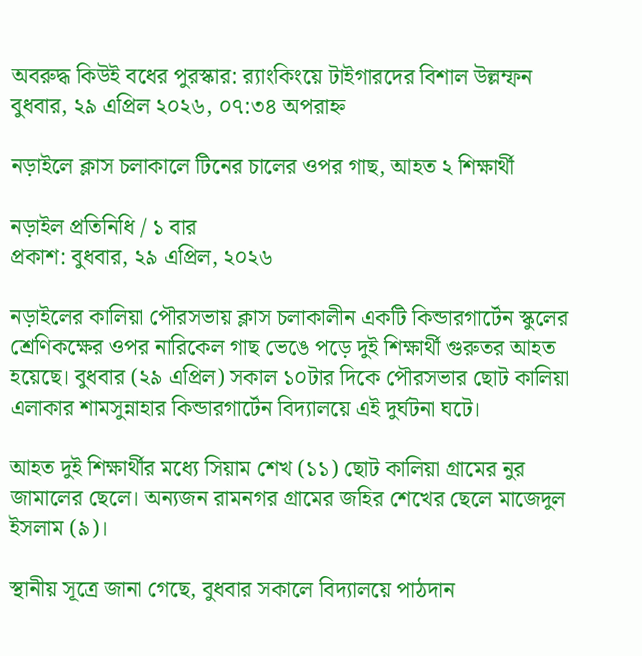অবরুদ্ধ কিউই বধের পুরস্কার: র‍্যাংকিংয়ে টাইগারদের বিশাল উল্লম্ফন
বুধবার, ২৯ এপ্রিল ২০২৬, ০৭:৩৪ অপরাহ্ন

নড়াইলে ক্লাস চলাকালে টিনের চালের ওপর গাছ, আহত ২ শিক্ষার্থী

নড়াইল প্রতিনিধি / ১ বার
প্রকাশ: বুধবার, ২৯ এপ্রিল, ২০২৬

নড়াইলের কালিয়া পৌরসভায় ক্লাস চলাকালীন একটি কিন্ডারগার্টেন স্কুলের শ্রেণিকক্ষের ওপর নারিকেল গাছ ভেঙে পড়ে দুই শিক্ষার্থী গুরুতর আহত হয়েছে। বুধবার (২৯ এপ্রিল) সকাল ১০টার দিকে পৌরসভার ছোট কালিয়া এলাকার শামসুন্নাহার কিন্ডারগার্টেন বিদ্যালয়ে এই দুর্ঘটনা ঘটে।

আহত দুই শিক্ষার্থীর মধ্যে সিয়াম শেখ (১১) ছোট কালিয়া গ্রামের নুর জামালের ছেলে। অন্যজন রামনগর গ্রামের জহির শেখের ছেলে মাজেদুল ইসলাম (৯)।

স্থানীয় সূত্রে জানা গেছে, বুধবার সকালে বিদ্যালয়ে পাঠদান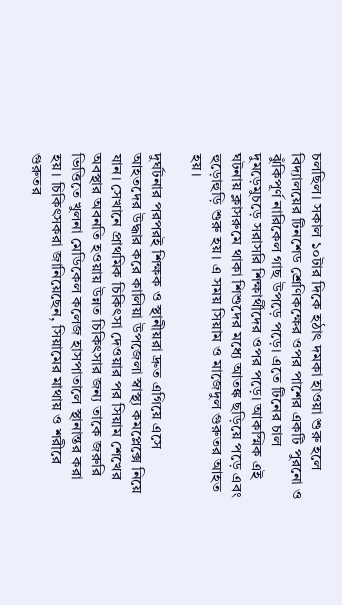চলছিল। সকাল ১০টার দিকে হঠাৎ দমকা হাওয়া শুরু হলে বিদ্যালয়ের টিনশেড শ্রেণিকক্ষের ওপর পাশের একটি পুরনো ও ঝুঁকিপূর্ণ নারিকেল গাছ উপড়ে পড়ে। এতে টিনের চাল দুমড়েমুচড়ে সরাসরি শিক্ষার্থীদের ওপর পড়ে। আকস্মিক এই ঘটনায় ক্লাসরুমে থাকা শিশুদের মধ্যে আতঙ্ক ছড়িয়ে পড়ে এবং হুড়োহুড়ি শুরু হয়। এ সময় সিয়াম ও মাজেদুল গুরুতর আহত হয়।

দুর্ঘটনার পরপরই শিক্ষক ও স্থানীয়রা দ্রুত এগিয়ে এসে আহতদের উদ্ধার করে কালিয়া উপজেলা স্বাস্থ্য কমপ্লেক্সে নিয়ে যান। সেখানে প্রাথমিক চিকিৎসা দেওয়ার পর সিয়াম শেখের অবস্থার অবনতি হওয়ায় উন্নত চিকিৎসার জন্য তাকে জরুরি ভিত্তিতে খুলনা মেডিকেল কলেজ হাসপাতালে স্থানান্তর করা হয়। চিকিৎসকরা জানিয়েছেন, সিয়ামের মাথায় ও শরীরে গুরুতর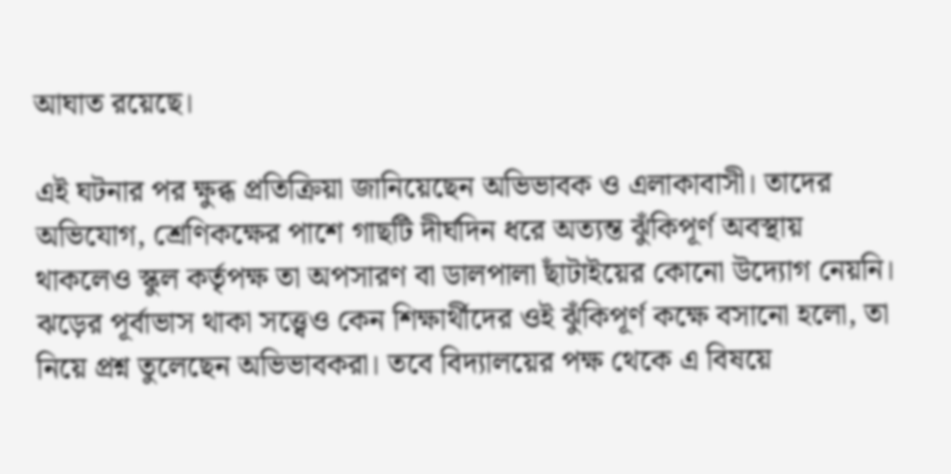আঘাত রয়েছে।

এই ঘটনার পর ক্ষুব্ধ প্রতিক্রিয়া জানিয়েছেন অভিভাবক ও এলাকাবাসী। তাদের অভিযোগ, শ্রেণিকক্ষের পাশে গাছটি দীর্ঘদিন ধরে অত্যন্ত ঝুঁকিপূর্ণ অবস্থায় থাকলেও স্কুল কর্তৃপক্ষ তা অপসারণ বা ডালপালা ছাঁটাইয়ের কোনো উদ্যোগ নেয়নি। ঝড়ের পূর্বাভাস থাকা সত্ত্বেও কেন শিক্ষার্থীদের ওই ঝুঁকিপূর্ণ কক্ষে বসানো হলো, তা নিয়ে প্রশ্ন তুলেছেন অভিভাবকরা। তবে বিদ্যালয়ের পক্ষ থেকে এ বিষয়ে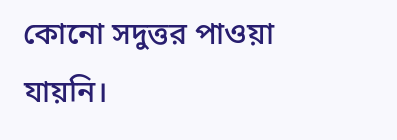কোনো সদুত্তর পাওয়া যায়নি।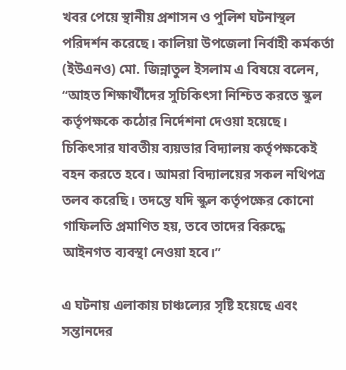খবর পেয়ে স্থানীয় প্রশাসন ও পুলিশ ঘটনাস্থল পরিদর্শন করেছে। কালিয়া উপজেলা নির্বাহী কর্মকর্তা (ইউএনও) মো. জিন্নাতুল ইসলাম এ বিষয়ে বলেন, “আহত শিক্ষার্থীদের সুচিকিৎসা নিশ্চিত করতে স্কুল কর্তৃপক্ষকে কঠোর নির্দেশনা দেওয়া হয়েছে। চিকিৎসার যাবতীয় ব্যয়ভার বিদ্যালয় কর্তৃপক্ষকেই বহন করতে হবে। আমরা বিদ্যালয়ের সকল নথিপত্র তলব করেছি। তদন্তে যদি স্কুল কর্তৃপক্ষের কোনো গাফিলতি প্রমাণিত হয়, তবে তাদের বিরুদ্ধে আইনগত ব্যবস্থা নেওয়া হবে।”

এ ঘটনায় এলাকায় চাঞ্চল্যের সৃষ্টি হয়েছে এবং সন্তানদের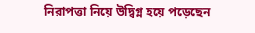নিরাপত্তা নিয়ে উদ্বিগ্ন হয়ে পড়েছেন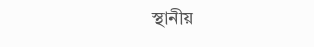স্থানীয়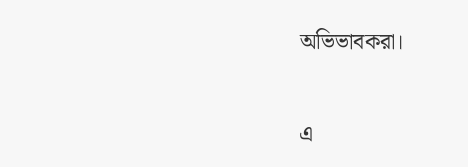অভিভাবকরা।


এ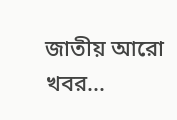জাতীয় আরো খবর...